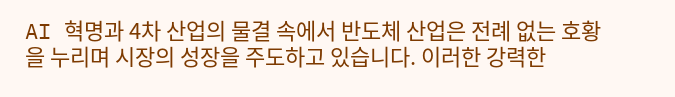AI 혁명과 4차 산업의 물결 속에서 반도체 산업은 전례 없는 호황을 누리며 시장의 성장을 주도하고 있습니다. 이러한 강력한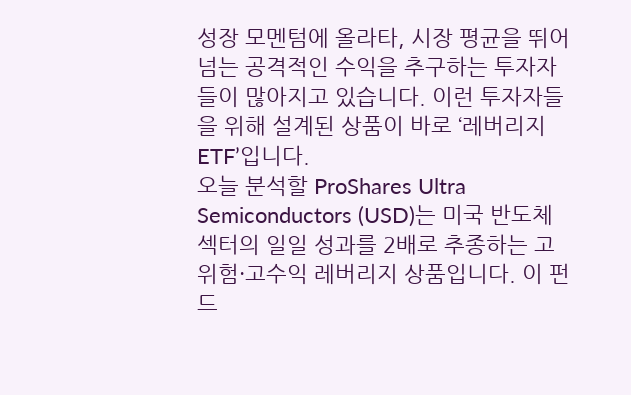성장 모멘텀에 올라타, 시장 평균을 뛰어넘는 공격적인 수익을 추구하는 투자자들이 많아지고 있습니다. 이런 투자자들을 위해 설계된 상품이 바로 ‘레버리지 ETF’입니다.
오늘 분석할 ProShares Ultra Semiconductors (USD)는 미국 반도체 섹터의 일일 성과를 2배로 추종하는 고위험·고수익 레버리지 상품입니다. 이 펀드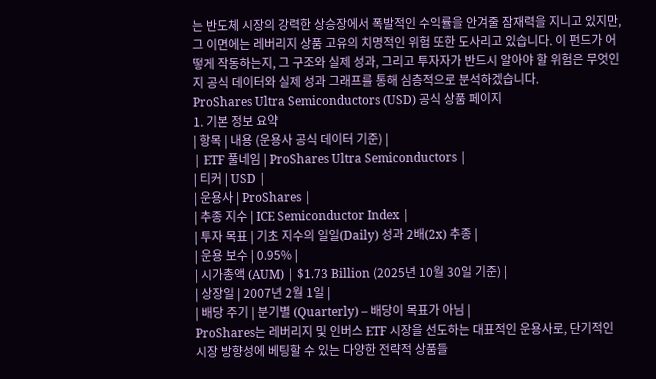는 반도체 시장의 강력한 상승장에서 폭발적인 수익률을 안겨줄 잠재력을 지니고 있지만, 그 이면에는 레버리지 상품 고유의 치명적인 위험 또한 도사리고 있습니다. 이 펀드가 어떻게 작동하는지, 그 구조와 실제 성과, 그리고 투자자가 반드시 알아야 할 위험은 무엇인지 공식 데이터와 실제 성과 그래프를 통해 심층적으로 분석하겠습니다.
ProShares Ultra Semiconductors (USD) 공식 상품 페이지
1. 기본 정보 요약
| 항목 | 내용 (운용사 공식 데이터 기준) |
| ETF 풀네임 | ProShares Ultra Semiconductors |
| 티커 | USD |
| 운용사 | ProShares |
| 추종 지수 | ICE Semiconductor Index |
| 투자 목표 | 기초 지수의 일일(Daily) 성과 2배(2x) 추종 |
| 운용 보수 | 0.95% |
| 시가총액 (AUM) | $1.73 Billion (2025년 10월 30일 기준) |
| 상장일 | 2007년 2월 1일 |
| 배당 주기 | 분기별 (Quarterly) – 배당이 목표가 아님 |
ProShares는 레버리지 및 인버스 ETF 시장을 선도하는 대표적인 운용사로, 단기적인 시장 방향성에 베팅할 수 있는 다양한 전략적 상품들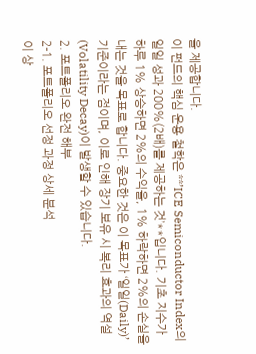을 제공합니다.
이 펀드의 핵심 운용 철학은 **’ICE Semiconductor Index의 일일 성과 200%(2배)를 제공하는 것’**입니다. 기초 지수가 하루 1% 상승하면 2%의 수익을, 1% 하락하면 2%의 손실을 내는 것을 목표로 합니다. 중요한 것은 이 목표가 ‘일일(Daily)’ 기준이라는 점이며, 이로 인해 장기 보유 시 복리 효과의 역설(Volatility Decay)이 발생할 수 있습니다.
2. 포트폴리오 완전 해부
2-1. 포트폴리오 선정 과정 상세 분석
이 상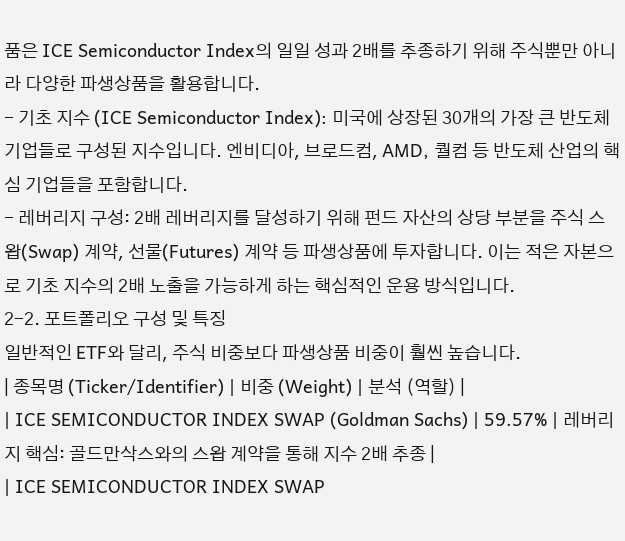품은 ICE Semiconductor Index의 일일 성과 2배를 추종하기 위해 주식뿐만 아니라 다양한 파생상품을 활용합니다.
- 기초 지수 (ICE Semiconductor Index): 미국에 상장된 30개의 가장 큰 반도체 기업들로 구성된 지수입니다. 엔비디아, 브로드컴, AMD, 퀄컴 등 반도체 산업의 핵심 기업들을 포함합니다.
- 레버리지 구성: 2배 레버리지를 달성하기 위해 펀드 자산의 상당 부분을 주식 스왑(Swap) 계약, 선물(Futures) 계약 등 파생상품에 투자합니다. 이는 적은 자본으로 기초 지수의 2배 노출을 가능하게 하는 핵심적인 운용 방식입니다.
2-2. 포트폴리오 구성 및 특징
일반적인 ETF와 달리, 주식 비중보다 파생상품 비중이 훨씬 높습니다.
| 종목명 (Ticker/Identifier) | 비중 (Weight) | 분석 (역할) |
| ICE SEMICONDUCTOR INDEX SWAP (Goldman Sachs) | 59.57% | 레버리지 핵심: 골드만삭스와의 스왑 계약을 통해 지수 2배 추종 |
| ICE SEMICONDUCTOR INDEX SWAP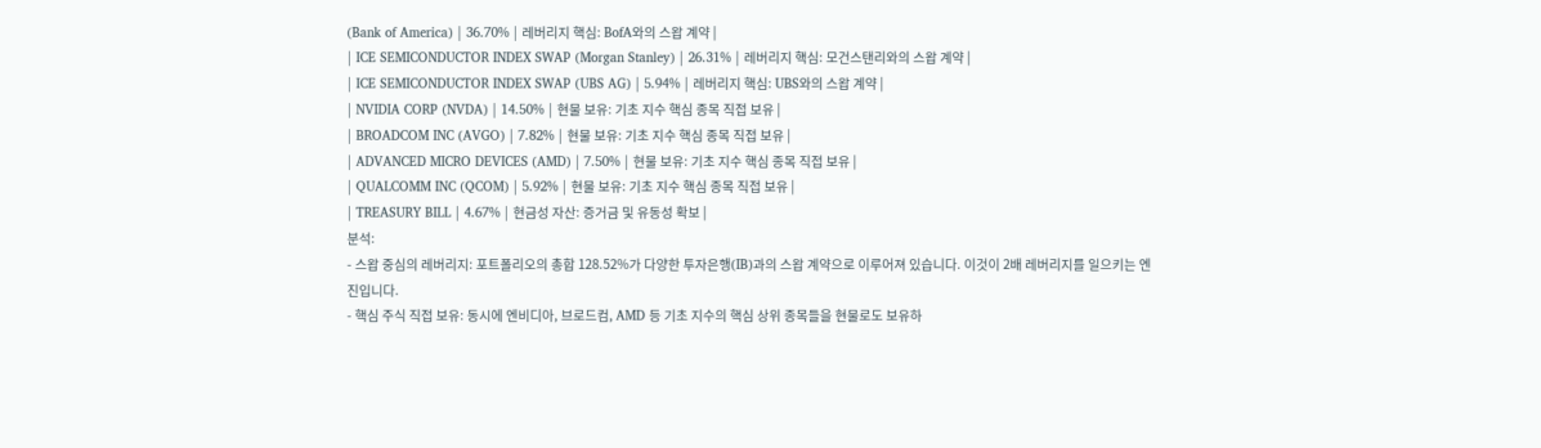(Bank of America) | 36.70% | 레버리지 핵심: BofA와의 스왑 계약 |
| ICE SEMICONDUCTOR INDEX SWAP (Morgan Stanley) | 26.31% | 레버리지 핵심: 모건스탠리와의 스왑 계약 |
| ICE SEMICONDUCTOR INDEX SWAP (UBS AG) | 5.94% | 레버리지 핵심: UBS와의 스왑 계약 |
| NVIDIA CORP (NVDA) | 14.50% | 현물 보유: 기초 지수 핵심 종목 직접 보유 |
| BROADCOM INC (AVGO) | 7.82% | 현물 보유: 기초 지수 핵심 종목 직접 보유 |
| ADVANCED MICRO DEVICES (AMD) | 7.50% | 현물 보유: 기초 지수 핵심 종목 직접 보유 |
| QUALCOMM INC (QCOM) | 5.92% | 현물 보유: 기초 지수 핵심 종목 직접 보유 |
| TREASURY BILL | 4.67% | 현금성 자산: 증거금 및 유동성 확보 |
분석:
- 스왑 중심의 레버리지: 포트폴리오의 총합 128.52%가 다양한 투자은행(IB)과의 스왑 계약으로 이루어져 있습니다. 이것이 2배 레버리지를 일으키는 엔진입니다.
- 핵심 주식 직접 보유: 동시에 엔비디아, 브로드컴, AMD 등 기초 지수의 핵심 상위 종목들을 현물로도 보유하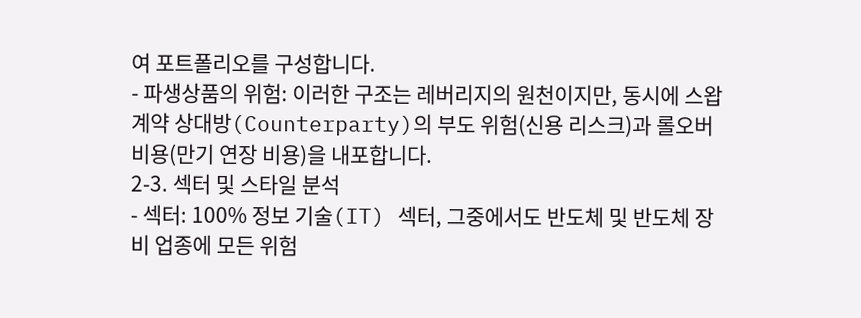여 포트폴리오를 구성합니다.
- 파생상품의 위험: 이러한 구조는 레버리지의 원천이지만, 동시에 스왑 계약 상대방(Counterparty)의 부도 위험(신용 리스크)과 롤오버 비용(만기 연장 비용)을 내포합니다.
2-3. 섹터 및 스타일 분석
- 섹터: 100% 정보 기술(IT) 섹터, 그중에서도 반도체 및 반도체 장비 업종에 모든 위험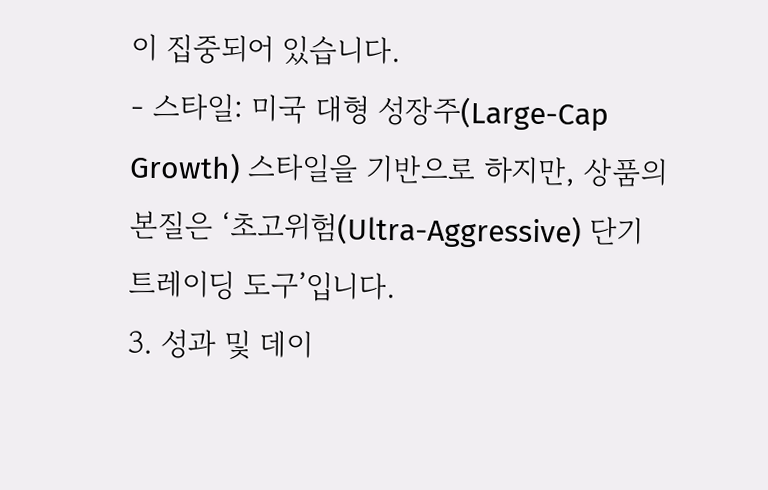이 집중되어 있습니다.
- 스타일: 미국 대형 성장주(Large-Cap Growth) 스타일을 기반으로 하지만, 상품의 본질은 ‘초고위험(Ultra-Aggressive) 단기 트레이딩 도구’입니다.
3. 성과 및 데이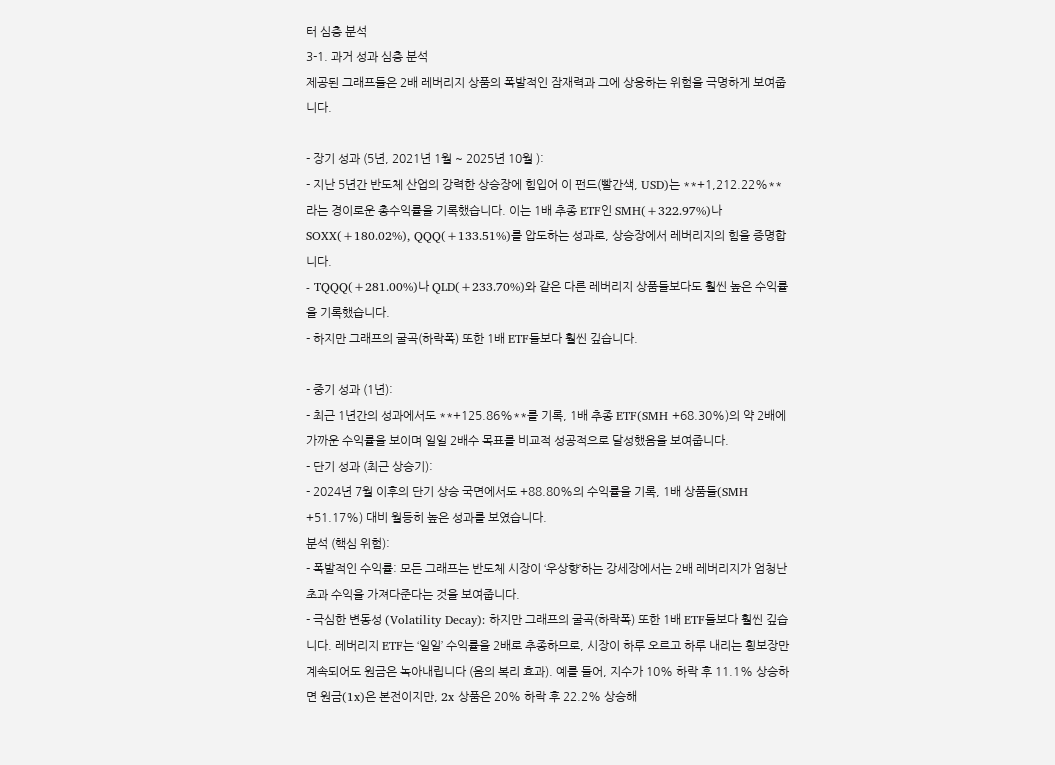터 심층 분석
3-1. 과거 성과 심층 분석
제공된 그래프들은 2배 레버리지 상품의 폭발적인 잠재력과 그에 상응하는 위험을 극명하게 보여줍니다.

- 장기 성과 (5년, 2021년 1월 ~ 2025년 10월 ):
- 지난 5년간 반도체 산업의 강력한 상승장에 힘입어 이 펀드(빨간색, USD)는 **+1,212.22%**라는 경이로운 총수익률을 기록했습니다. 이는 1배 추종 ETF인 SMH(+322.97%)나 SOXX(+180.02%), QQQ(+133.51%)를 압도하는 성과로, 상승장에서 레버리지의 힘을 증명합니다.
- TQQQ(+281.00%)나 QLD(+233.70%)와 같은 다른 레버리지 상품들보다도 훨씬 높은 수익률을 기록했습니다.
- 하지만 그래프의 굴곡(하락폭) 또한 1배 ETF들보다 훨씬 깊습니다.

- 중기 성과 (1년):
- 최근 1년간의 성과에서도 **+125.86%**를 기록, 1배 추종 ETF(SMH +68.30%)의 약 2배에 가까운 수익률을 보이며 일일 2배수 목표를 비교적 성공적으로 달성했음을 보여줍니다.
- 단기 성과 (최근 상승기):
- 2024년 7월 이후의 단기 상승 국면에서도 +88.80%의 수익률을 기록, 1배 상품들(SMH +51.17%) 대비 월등히 높은 성과를 보였습니다.
분석 (핵심 위험):
- 폭발적인 수익률: 모든 그래프는 반도체 시장이 ‘우상향’하는 강세장에서는 2배 레버리지가 엄청난 초과 수익을 가져다준다는 것을 보여줍니다.
- 극심한 변동성 (Volatility Decay): 하지만 그래프의 굴곡(하락폭) 또한 1배 ETF들보다 훨씬 깊습니다. 레버리지 ETF는 ‘일일’ 수익률을 2배로 추종하므로, 시장이 하루 오르고 하루 내리는 횡보장만 계속되어도 원금은 녹아내립니다 (음의 복리 효과). 예를 들어, 지수가 10% 하락 후 11.1% 상승하면 원금(1x)은 본전이지만, 2x 상품은 20% 하락 후 22.2% 상승해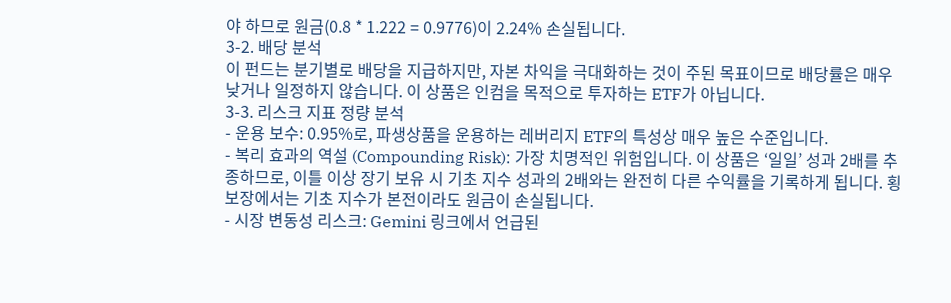야 하므로 원금(0.8 * 1.222 = 0.9776)이 2.24% 손실됩니다.
3-2. 배당 분석
이 펀드는 분기별로 배당을 지급하지만, 자본 차익을 극대화하는 것이 주된 목표이므로 배당률은 매우 낮거나 일정하지 않습니다. 이 상품은 인컴을 목적으로 투자하는 ETF가 아닙니다.
3-3. 리스크 지표 정량 분석
- 운용 보수: 0.95%로, 파생상품을 운용하는 레버리지 ETF의 특성상 매우 높은 수준입니다.
- 복리 효과의 역설 (Compounding Risk): 가장 치명적인 위험입니다. 이 상품은 ‘일일’ 성과 2배를 추종하므로, 이틀 이상 장기 보유 시 기초 지수 성과의 2배와는 완전히 다른 수익률을 기록하게 됩니다. 횡보장에서는 기초 지수가 본전이라도 원금이 손실됩니다.
- 시장 변동성 리스크: Gemini 링크에서 언급된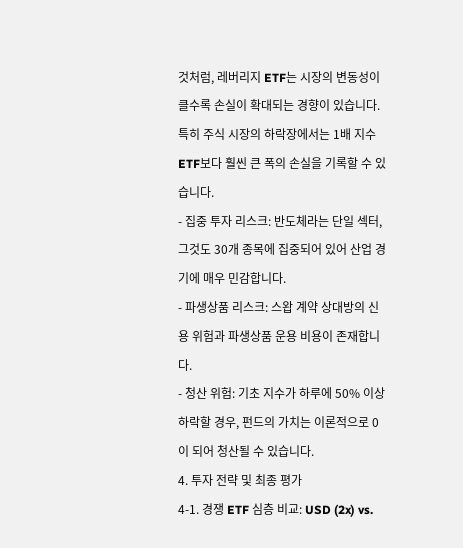것처럼, 레버리지 ETF는 시장의 변동성이 클수록 손실이 확대되는 경향이 있습니다. 특히 주식 시장의 하락장에서는 1배 지수 ETF보다 훨씬 큰 폭의 손실을 기록할 수 있습니다.
- 집중 투자 리스크: 반도체라는 단일 섹터, 그것도 30개 종목에 집중되어 있어 산업 경기에 매우 민감합니다.
- 파생상품 리스크: 스왑 계약 상대방의 신용 위험과 파생상품 운용 비용이 존재합니다.
- 청산 위험: 기초 지수가 하루에 50% 이상 하락할 경우, 펀드의 가치는 이론적으로 0이 되어 청산될 수 있습니다.
4. 투자 전략 및 최종 평가
4-1. 경쟁 ETF 심층 비교: USD (2x) vs.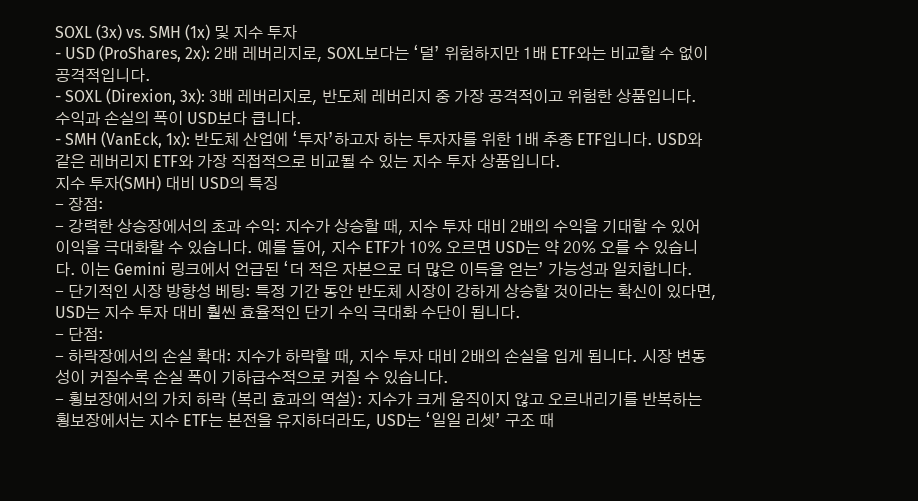SOXL (3x) vs. SMH (1x) 및 지수 투자
- USD (ProShares, 2x): 2배 레버리지로, SOXL보다는 ‘덜’ 위험하지만 1배 ETF와는 비교할 수 없이 공격적입니다.
- SOXL (Direxion, 3x): 3배 레버리지로, 반도체 레버리지 중 가장 공격적이고 위험한 상품입니다. 수익과 손실의 폭이 USD보다 큽니다.
- SMH (VanEck, 1x): 반도체 산업에 ‘투자’하고자 하는 투자자를 위한 1배 추종 ETF입니다. USD와 같은 레버리지 ETF와 가장 직접적으로 비교될 수 있는 지수 투자 상품입니다.
지수 투자(SMH) 대비 USD의 특징
- 장점:
- 강력한 상승장에서의 초과 수익: 지수가 상승할 때, 지수 투자 대비 2배의 수익을 기대할 수 있어 이익을 극대화할 수 있습니다. 예를 들어, 지수 ETF가 10% 오르면 USD는 약 20% 오를 수 있습니다. 이는 Gemini 링크에서 언급된 ‘더 적은 자본으로 더 많은 이득을 얻는’ 가능성과 일치합니다.
- 단기적인 시장 방향성 베팅: 특정 기간 동안 반도체 시장이 강하게 상승할 것이라는 확신이 있다면, USD는 지수 투자 대비 훨씬 효율적인 단기 수익 극대화 수단이 됩니다.
- 단점:
- 하락장에서의 손실 확대: 지수가 하락할 때, 지수 투자 대비 2배의 손실을 입게 됩니다. 시장 변동성이 커질수록 손실 폭이 기하급수적으로 커질 수 있습니다.
- 횡보장에서의 가치 하락 (복리 효과의 역설): 지수가 크게 움직이지 않고 오르내리기를 반복하는 횡보장에서는 지수 ETF는 본전을 유지하더라도, USD는 ‘일일 리셋’ 구조 때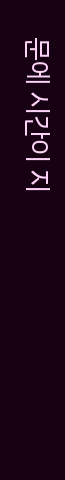문에 시간이 지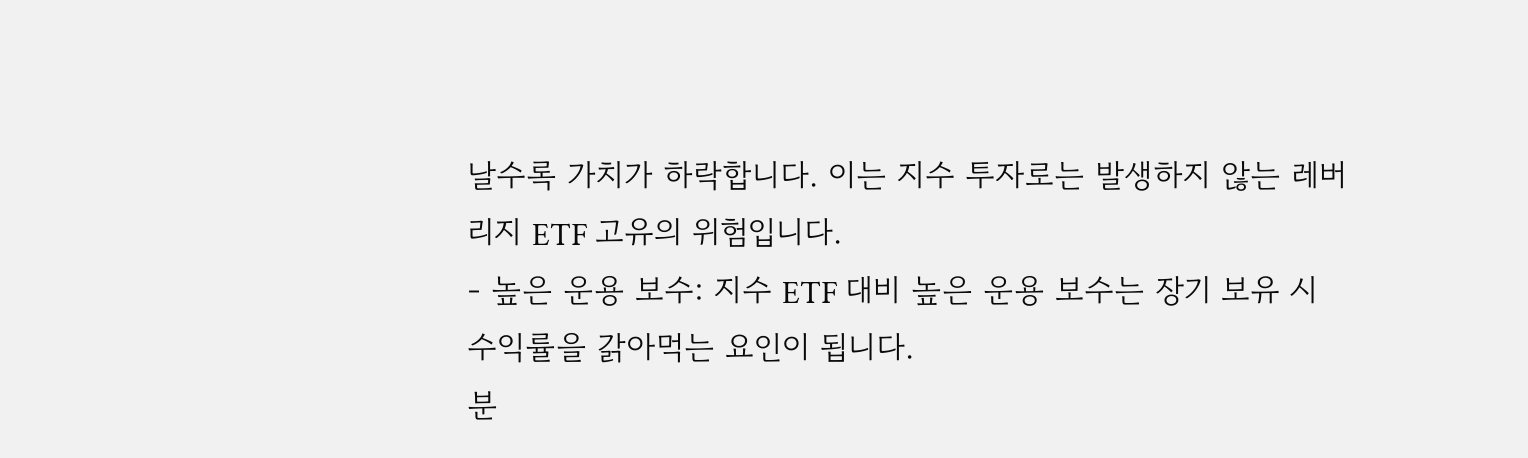날수록 가치가 하락합니다. 이는 지수 투자로는 발생하지 않는 레버리지 ETF 고유의 위험입니다.
- 높은 운용 보수: 지수 ETF 대비 높은 운용 보수는 장기 보유 시 수익률을 갉아먹는 요인이 됩니다.
분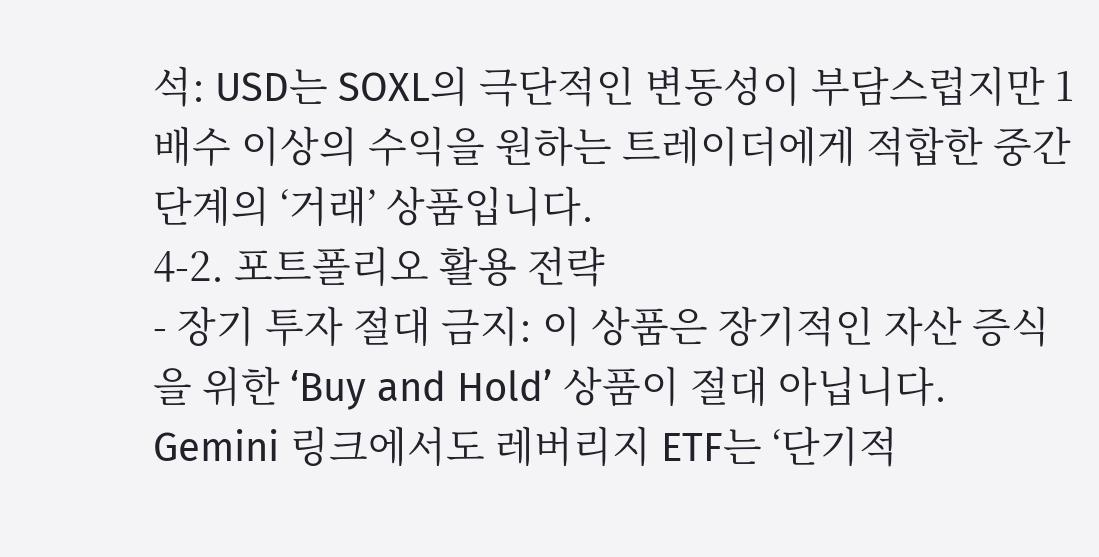석: USD는 SOXL의 극단적인 변동성이 부담스럽지만 1배수 이상의 수익을 원하는 트레이더에게 적합한 중간 단계의 ‘거래’ 상품입니다.
4-2. 포트폴리오 활용 전략
- 장기 투자 절대 금지: 이 상품은 장기적인 자산 증식을 위한 ‘Buy and Hold’ 상품이 절대 아닙니다. Gemini 링크에서도 레버리지 ETF는 ‘단기적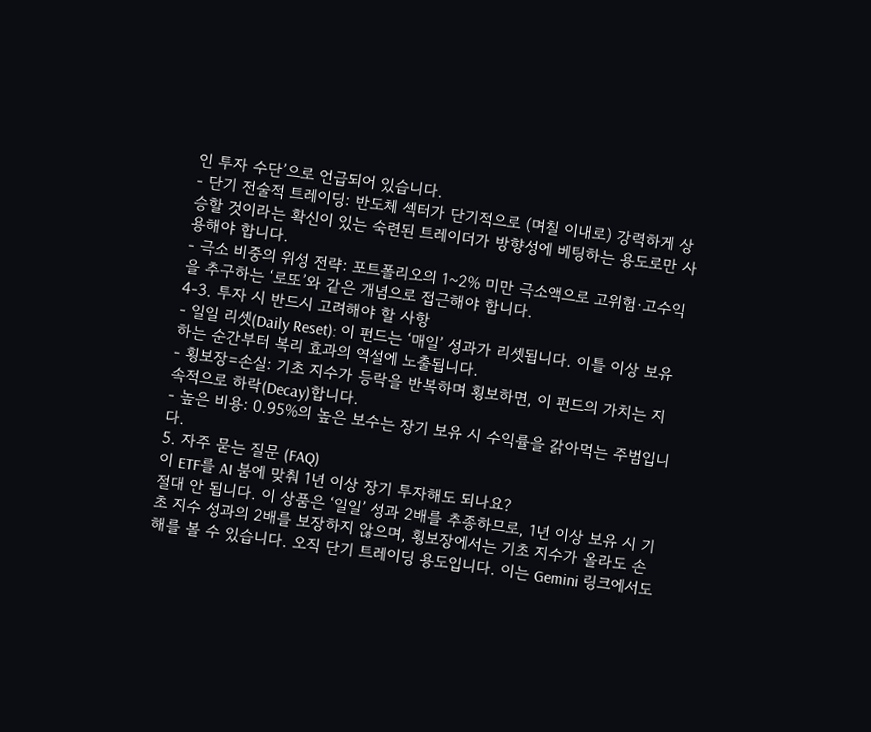인 투자 수단’으로 언급되어 있습니다.
- 단기 전술적 트레이딩: 반도체 섹터가 단기적으로 (며칠 이내로) 강력하게 상승할 것이라는 확신이 있는 숙련된 트레이더가 방향성에 베팅하는 용도로만 사용해야 합니다.
- 극소 비중의 위성 전략: 포트폴리오의 1~2% 미만 극소액으로 고위험·고수익을 추구하는 ‘로또’와 같은 개념으로 접근해야 합니다.
4-3. 투자 시 반드시 고려해야 할 사항
- 일일 리셋(Daily Reset): 이 펀드는 ‘매일’ 성과가 리셋됩니다. 이틀 이상 보유하는 순간부터 복리 효과의 역설에 노출됩니다.
- 횡보장=손실: 기초 지수가 등락을 반복하며 횡보하면, 이 펀드의 가치는 지속적으로 하락(Decay)합니다.
- 높은 비용: 0.95%의 높은 보수는 장기 보유 시 수익률을 갉아먹는 주범입니다.
5. 자주 묻는 질문 (FAQ)
이 ETF를 AI 붐에 맞춰 1년 이상 장기 투자해도 되나요?
절대 안 됩니다. 이 상품은 ‘일일’ 성과 2배를 추종하므로, 1년 이상 보유 시 기초 지수 성과의 2배를 보장하지 않으며, 횡보장에서는 기초 지수가 올라도 손해를 볼 수 있습니다. 오직 단기 트레이딩 용도입니다. 이는 Gemini 링크에서도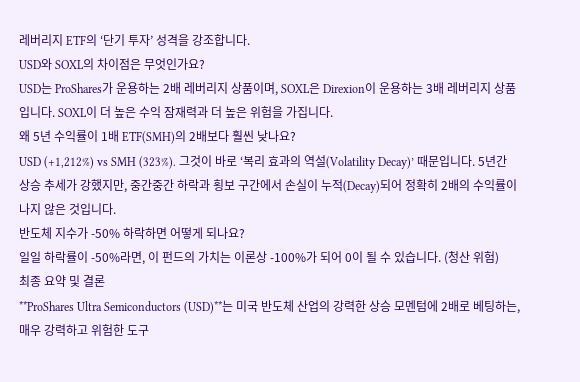레버리지 ETF의 ‘단기 투자’ 성격을 강조합니다.
USD와 SOXL의 차이점은 무엇인가요?
USD는 ProShares가 운용하는 2배 레버리지 상품이며, SOXL은 Direxion이 운용하는 3배 레버리지 상품입니다. SOXL이 더 높은 수익 잠재력과 더 높은 위험을 가집니다.
왜 5년 수익률이 1배 ETF(SMH)의 2배보다 훨씬 낮나요?
USD (+1,212%) vs SMH (323%). 그것이 바로 ‘복리 효과의 역설(Volatility Decay)’ 때문입니다. 5년간 상승 추세가 강했지만, 중간중간 하락과 횡보 구간에서 손실이 누적(Decay)되어 정확히 2배의 수익률이 나지 않은 것입니다.
반도체 지수가 -50% 하락하면 어떻게 되나요?
일일 하락률이 -50%라면, 이 펀드의 가치는 이론상 -100%가 되어 0이 될 수 있습니다. (청산 위험)
최종 요약 및 결론
**ProShares Ultra Semiconductors (USD)**는 미국 반도체 산업의 강력한 상승 모멘텀에 2배로 베팅하는, 매우 강력하고 위험한 도구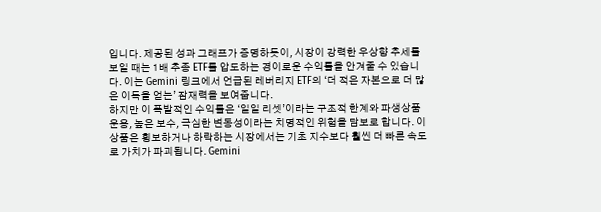입니다. 제공된 성과 그래프가 증명하듯이, 시장이 강력한 우상향 추세를 보일 때는 1배 추종 ETF를 압도하는 경이로운 수익률을 안겨줄 수 있습니다. 이는 Gemini 링크에서 언급된 레버리지 ETF의 ‘더 적은 자본으로 더 많은 이득을 얻는’ 잠재력을 보여줍니다.
하지만 이 폭발적인 수익률은 ‘일일 리셋’이라는 구조적 한계와 파생상품 운용, 높은 보수, 극심한 변동성이라는 치명적인 위험을 담보로 합니다. 이 상품은 횡보하거나 하락하는 시장에서는 기초 지수보다 훨씬 더 빠른 속도로 가치가 파괴됩니다. Gemini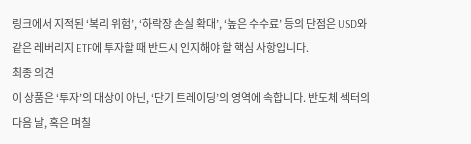링크에서 지적된 ‘복리 위험’, ‘하락장 손실 확대’, ‘높은 수수료’ 등의 단점은 USD와 같은 레버리지 ETF에 투자할 때 반드시 인지해야 할 핵심 사항입니다.
최종 의견
이 상품은 ‘투자’의 대상이 아닌, ‘단기 트레이딩’의 영역에 속합니다. 반도체 섹터의 다음 날, 혹은 며칠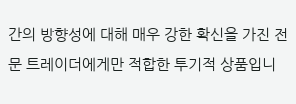간의 방향성에 대해 매우 강한 확신을 가진 전문 트레이더에게만 적합한 투기적 상품입니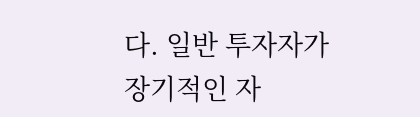다. 일반 투자자가 장기적인 자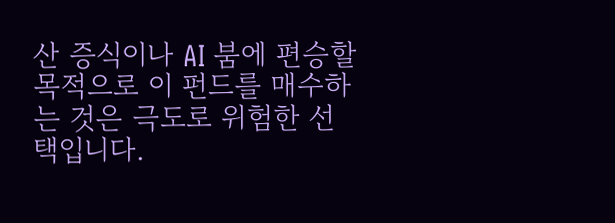산 증식이나 AI 붐에 편승할 목적으로 이 펀드를 매수하는 것은 극도로 위험한 선택입니다.